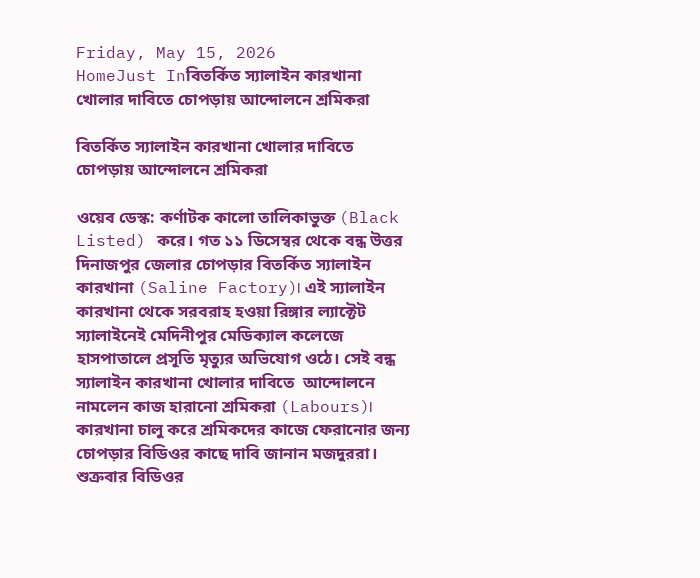Friday, May 15, 2026
HomeJust Inবিতর্কিত স্যালাইন কারখানা খোলার দাবিতে চোপড়ায় আন্দোলনে শ্রমিকরা

বিতর্কিত স্যালাইন কারখানা খোলার দাবিতে চোপড়ায় আন্দোলনে শ্রমিকরা

ওয়েব ডেস্ক: কর্ণাটক কালো তালিকাভুক্ত (Black Listed) করে। গত ১১ ডিসেম্বর থেকে বন্ধ উত্তর দিনাজপুর জেলার চোপড়ার বিতর্কিত স্যালাইন কারখানা (Saline Factory)। এই স্যালাইন কারখানা থেকে সরবরাহ হওয়া রিঙ্গার ল্যাক্টেট স্যালাইনেই মেদিনীপুর মেডিক্যাল কলেজে হাসপাতালে প্রসূতি মৃত্যুর অভিযোগ ওঠে। সেই বন্ধ স্যালাইন কারখানা খোলার দাবিতে  আন্দোলনে নামলেন কাজ হারানো শ্রমিকরা (Labours)। কারখানা চালু করে শ্রমিকদের কাজে ফেরানোর জন্য চোপড়ার বিডিওর কাছে দাবি জানান মজদুররা। শুক্রবার বিডিওর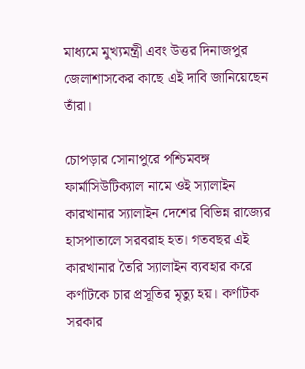মাধ্যমে মুখ্যমন্ত্রী এবং উত্তর দিনাজপুর জেলাশাসকের কাছে এই দাবি জানিয়েছেন তাঁরা।

চোপড়ার সোনাপুরে পশ্চিমবঙ্গ ফার্মাসিউটিক্যাল নামে ওই স্যালাইন কারখানার স্যালাইন দেশের বিভিন্ন রাজ্যের হাসপাতালে সরবরাহ হত। গতবছর এই কারখানার তৈরি স্যালাইন ব্যবহার করে কর্ণাটকে চার প্রসূতির মৃত্যু হয়। কর্ণাটক সরকার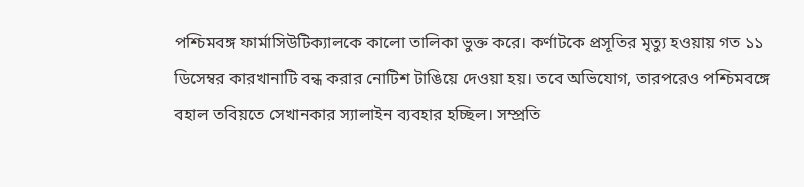পশ্চিমবঙ্গ ফার্মাসিউটিক্যালকে কালো তালিকা ভুক্ত করে। কর্ণাটকে প্রসূতির মৃত্যু হওয়ায় গত ১১ ডিসেম্বর কারখানাটি বন্ধ করার নোটিশ টাঙিয়ে দেওয়া হয়। তবে অভিযোগ, তারপরেও পশ্চিমবঙ্গে বহাল তবিয়তে সেখানকার স্যালাইন ব্যবহার হচ্ছিল। সম্প্রতি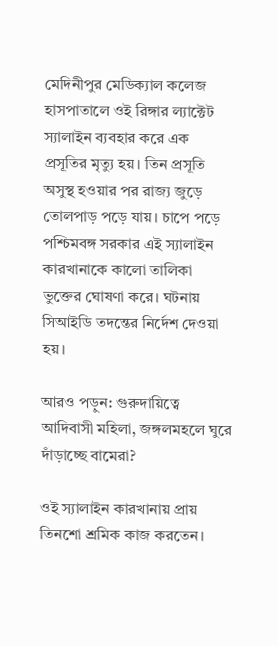মেদিনীপুর মেডিক্যাল কলেজ হাসপাতালে ওই রিঙ্গার ল্যাক্টেট স্যালাইন ব্যবহার করে এক প্রসূতির মৃত্যু হয়। তিন প্রসূতি অসুস্থ হওয়ার পর রাজ্য জুড়ে তোলপাড় পড়ে যায়। চাপে পড়ে পশ্চিমবঙ্গ সরকার এই স্যালাইন কারখানাকে কালো তালিকা ভুক্তের ঘোষণা করে। ঘটনায় সিআইডি তদন্তের নির্দেশ দেওয়া হয়।

আরও পড়ুন: গুরুদায়িত্বে আদিবাসী মহিলা, জঙ্গলমহলে ঘুরে দাঁড়াচ্ছে বামেরা?

ওই স্যালাইন কারখানায় প্রায় তিনশো শ্রমিক কাজ করতেন।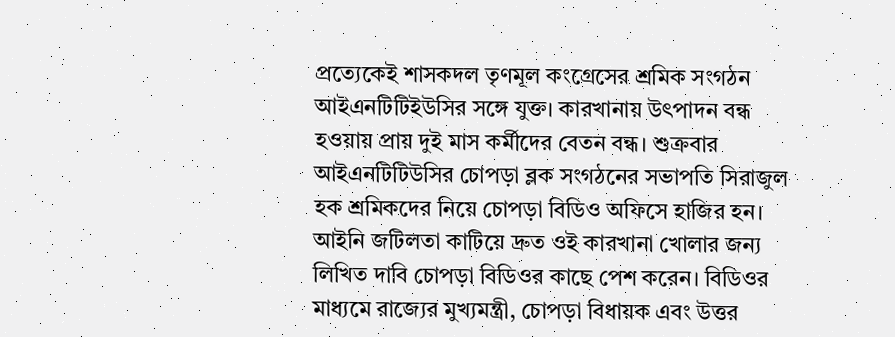প্রত্যেকেই শাসকদল তৃণমূল কংগ্রেসের শ্রমিক সংগঠন আইএনটিটিইউসির সঙ্গে যুক্ত। কারখানায় উৎপাদন বন্ধ হওয়ায় প্রায় দুই মাস কর্মীদের বেতন বন্ধ। শুক্রবার আইএনটিটিউসির চোপড়া ব্লক সংগঠনের সভাপতি সিরাজুল হক শ্রমিকদের নিয়ে চোপড়া বিডিও অফিসে হাজির হন। আইনি জটিলতা কাটিয়ে দ্রুত ওই কারখানা খোলার জন্য লিখিত দাবি চোপড়া বিডিওর কাছে পেশ করেন। বিডিওর মাধ্যমে রাজ্যের মুখ্যমন্ত্রী, চোপড়া বিধায়ক এবং উত্তর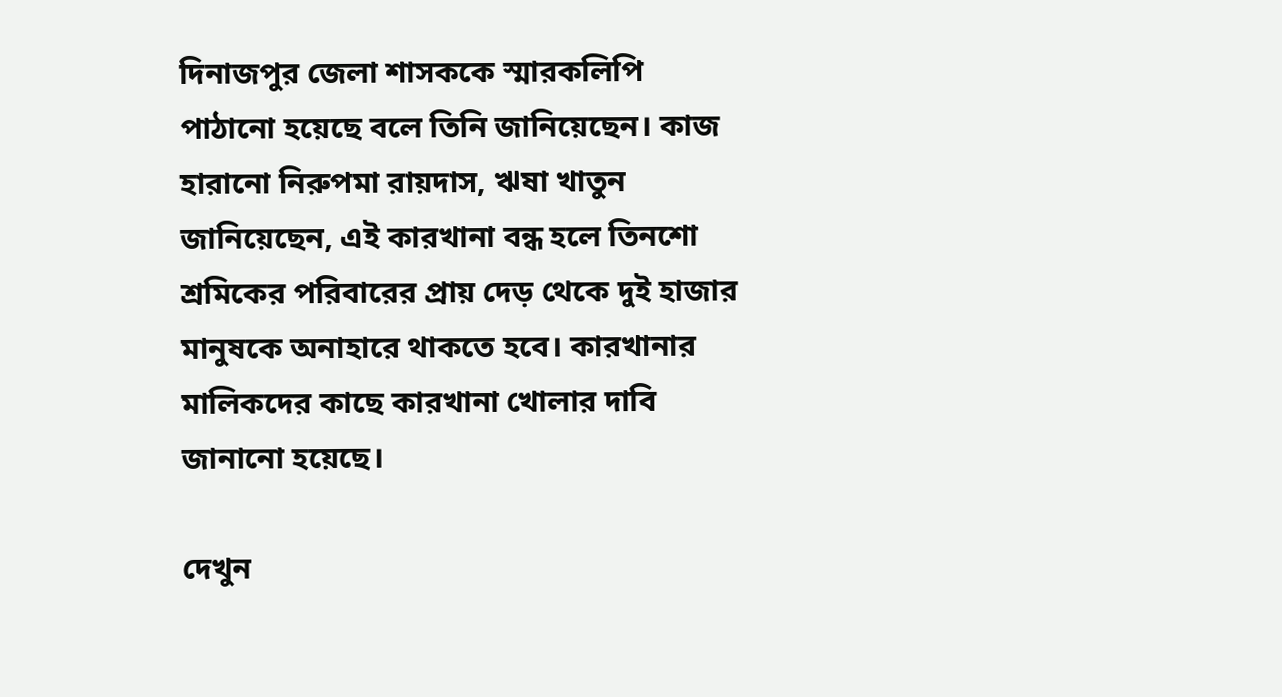দিনাজপুর জেলা শাসককে স্মারকলিপি পাঠানো হয়েছে বলে তিনি জানিয়েছেন। কাজ হারানো নিরুপমা রায়দাস, ঋষা খাতুন জানিয়েছেন, এই কারখানা বন্ধ হলে তিনশো শ্রমিকের পরিবারের প্রায় দেড় থেকে দুই হাজার মানুষকে অনাহারে থাকতে হবে। কারখানার মালিকদের কাছে কারখানা খোলার দাবি জানানো হয়েছে।

দেখুন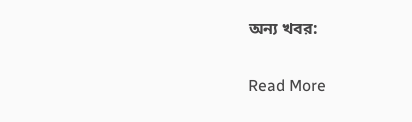অন্য খবর:

Read More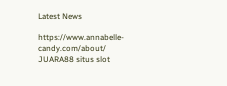Latest News

https://www.annabelle-candy.com/about/ JUARA88 situs slot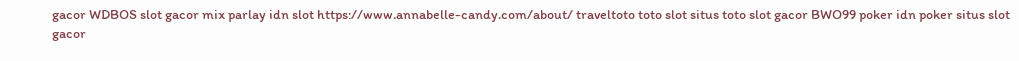gacor WDBOS slot gacor mix parlay idn slot https://www.annabelle-candy.com/about/ traveltoto toto slot situs toto slot gacor BWO99 poker idn poker situs slot gacor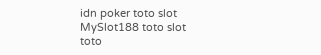idn poker toto slot MySlot188 toto slot toto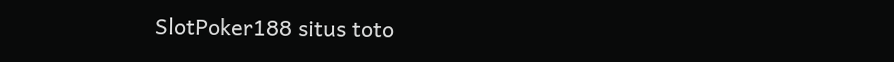SlotPoker188 situs toto